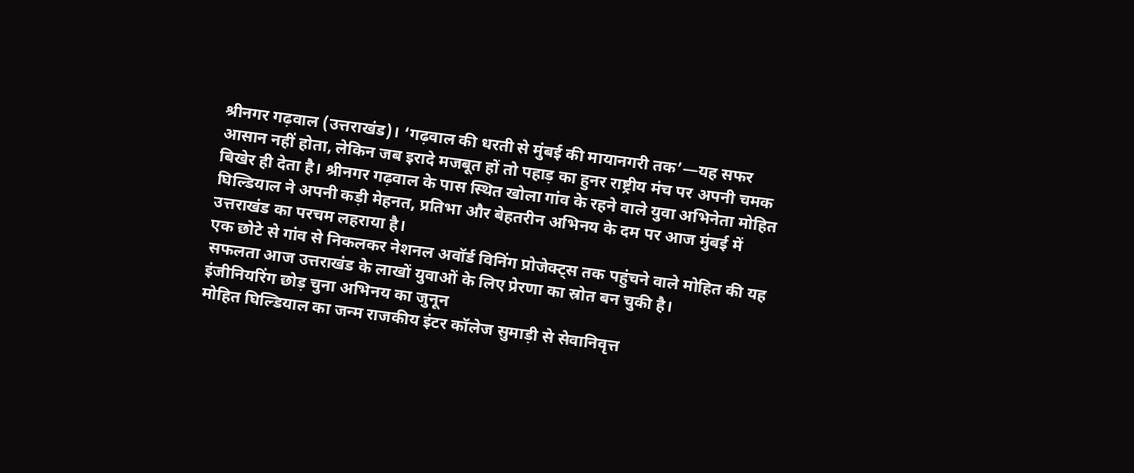श्रीनगर गढ़वाल (उत्तराखंड)। ‘गढ़वाल की धरती से मुंबई की मायानगरी तक’—यह सफर आसान नहीं होता, लेकिन जब इरादे मजबूत हों तो पहाड़ का हुनर राष्ट्रीय मंच पर अपनी चमक बिखेर ही देता है। श्रीनगर गढ़वाल के पास स्थित खोला गांव के रहने वाले युवा अभिनेता मोहित घिल्डियाल ने अपनी कड़ी मेहनत, प्रतिभा और बेहतरीन अभिनय के दम पर आज मुंबई में उत्तराखंड का परचम लहराया है।
एक छोटे से गांव से निकलकर नेशनल अवॉर्ड विनिंग प्रोजेक्ट्स तक पहुंचने वाले मोहित की यह सफलता आज उत्तराखंड के लाखों युवाओं के लिए प्रेरणा का स्रोत बन चुकी है।
इंजीनियरिंग छोड़ चुना अभिनय का जुनून
मोहित घिल्डियाल का जन्म राजकीय इंटर कॉलेज सुमाड़ी से सेवानिवृत्त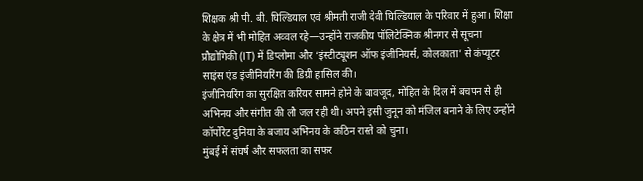शिक्षक श्री पी. बी. घिल्डियाल एवं श्रीमती राजी देवी घिल्डियाल के परिवार में हुआ। शिक्षा के क्षेत्र में भी मोहित अव्वल रहे—उन्होंने राजकीय पॉलिटेक्निक श्रीनगर से सूचना प्रौद्योगिकी (IT) में डिप्लोमा और ‘इंस्टीट्यूशन ऑफ इंजीनियर्स, कोलकाता’ से कंप्यूटर साइंस एंड इंजीनियरिंग की डिग्री हासिल की।
इंजीनियरिंग का सुरक्षित करियर सामने होने के बावजूद, मोहित के दिल में बचपन से ही अभिनय और संगीत की लौ जल रही थी। अपने इसी जुनून को मंजिल बनाने के लिए उन्होंने कॉर्पोरेट दुनिया के बजाय अभिनय के कठिन रास्ते को चुना।
मुंबई में संघर्ष और सफलता का सफर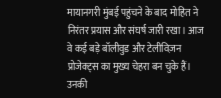मायानगरी मुंबई पहुंचने के बाद मोहित ने निरंतर प्रयास और संघर्ष जारी रखा। आज वे कई बड़े बॉलीवुड और टेलीविज़न प्रोजेक्ट्स का मुख्य चेहरा बन चुके हैं। उनकी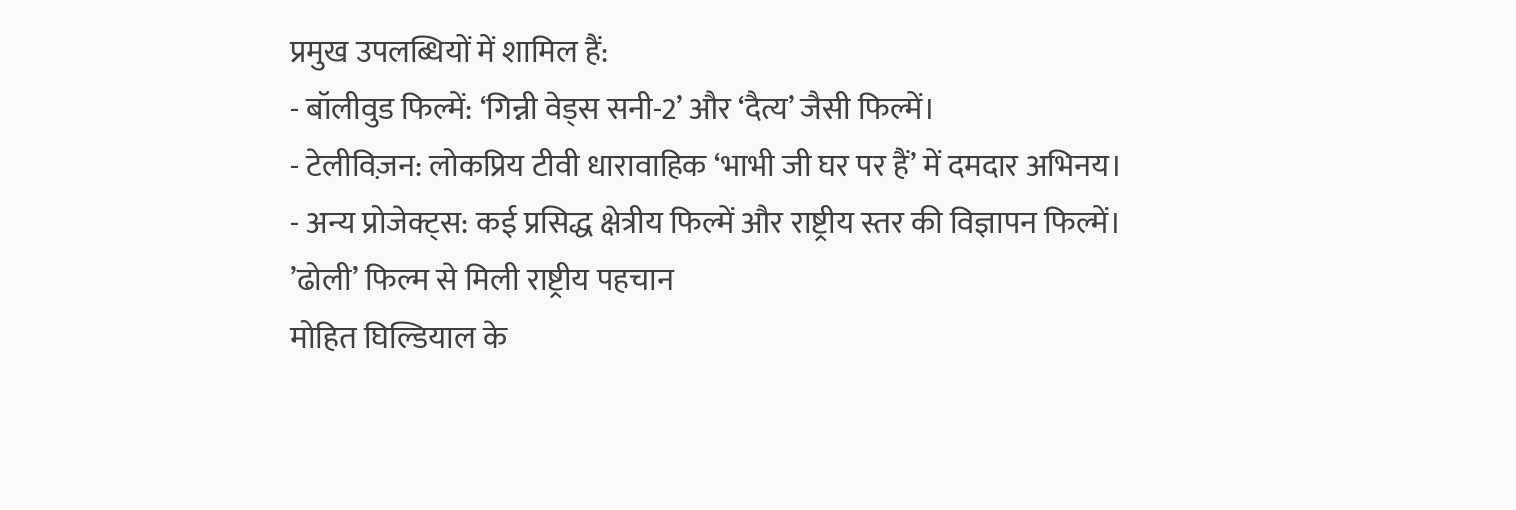प्रमुख उपलब्धियों में शामिल हैं:
- बॉलीवुड फिल्में: ‘गिन्नी वेड्स सनी-2’ और ‘दैत्य’ जैसी फिल्में।
- टेलीविज़न: लोकप्रिय टीवी धारावाहिक ‘भाभी जी घर पर हैं’ में दमदार अभिनय।
- अन्य प्रोजेक्ट्स: कई प्रसिद्ध क्षेत्रीय फिल्में और राष्ट्रीय स्तर की विज्ञापन फिल्में।
’ढोली’ फिल्म से मिली राष्ट्रीय पहचान
मोहित घिल्डियाल के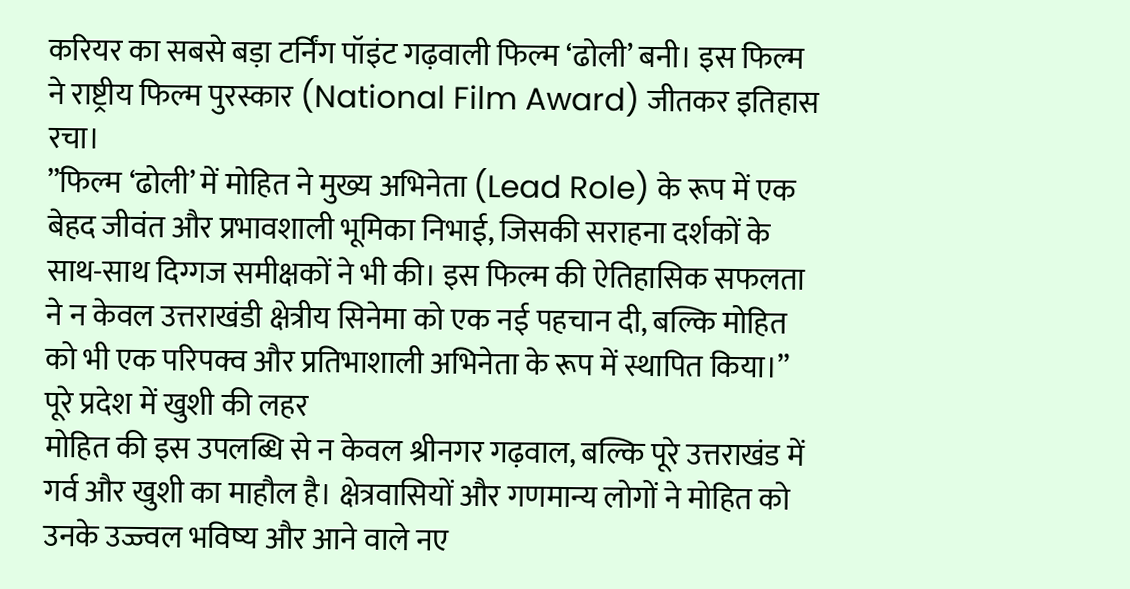करियर का सबसे बड़ा टर्निंग पॉइंट गढ़वाली फिल्म ‘ढोली’ बनी। इस फिल्म ने राष्ट्रीय फिल्म पुरस्कार (National Film Award) जीतकर इतिहास रचा।
”फिल्म ‘ढोली’ में मोहित ने मुख्य अभिनेता (Lead Role) के रूप में एक बेहद जीवंत और प्रभावशाली भूमिका निभाई, जिसकी सराहना दर्शकों के साथ-साथ दिग्गज समीक्षकों ने भी की। इस फिल्म की ऐतिहासिक सफलता ने न केवल उत्तराखंडी क्षेत्रीय सिनेमा को एक नई पहचान दी, बल्कि मोहित को भी एक परिपक्व और प्रतिभाशाली अभिनेता के रूप में स्थापित किया।”
पूरे प्रदेश में खुशी की लहर
मोहित की इस उपलब्धि से न केवल श्रीनगर गढ़वाल, बल्कि पूरे उत्तराखंड में गर्व और खुशी का माहौल है। क्षेत्रवासियों और गणमान्य लोगों ने मोहित को उनके उज्ज्वल भविष्य और आने वाले नए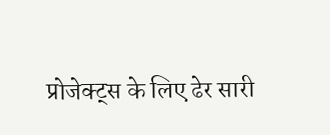प्रोजेक्ट्स के लिए ढेर सारी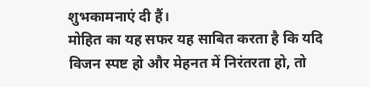शुभकामनाएं दी हैं।
मोहित का यह सफर यह साबित करता है कि यदि विजन स्पष्ट हो और मेहनत में निरंतरता हो, तो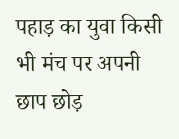पहाड़ का युवा किसी भी मंच पर अपनी छाप छोड़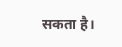सकता है।